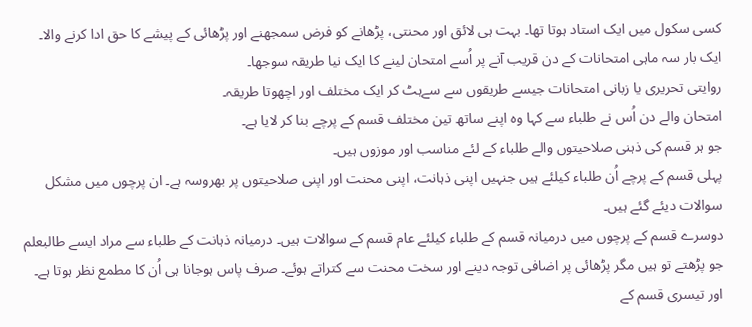کسی سکول میں ایک استاد ہوتا تھا۔ بہت ہی لائق اور محنتی، پڑھانے کو فرض سمجھنے اور پڑھائی کے پیشے کا حق ادا کرنے والا۔
ایک بار سہ ماہی امتحانات کے دن قریب آنے پر اُسے امتحان لینے کا ایک نیا طریقہ سوجھا۔
روایتی تحریری یا زبانی امتحانات جیسے طریقوں سے سےہٹ کر ایک مختلف اور اچھوتا طریقہ۔
امتحان والے دن اُس نے طلباء سے کہا وہ اپنے ساتھ تین مختلف قسم کے پرچے بنا کر لایا ہے۔
جو ہر قسم کی ذہنی صلاحیتوں والے طلباء کے لئے مناسب اور موزوں ہیں۔
پہلی قسم کے پرچے اُن طلباء کیلئے ہیں جنہیں اپنی ذہانت، اپنی محنت اور اپنی صلاحیتوں پر بھروسہ ہے۔ ان پرچوں میں مشکل سوالات دیئے گئے ہیں۔
دوسرے قسم کے پرچوں میں درمیانہ قسم کے طلباء کیلئے عام قسم کے سوالات ہیں۔ درمیانہ ذہانت کے طلباء سے مراد ایسے طالبعلم جو پڑھتے تو ہیں مگر پڑھائی پر اضافی توجہ دینے اور سخت محنت سے کتراتے ہوئے۔ صرف پاس ہوجانا ہی اُن کا مطمع نظر ہوتا ہے۔
اور تیسری قسم کے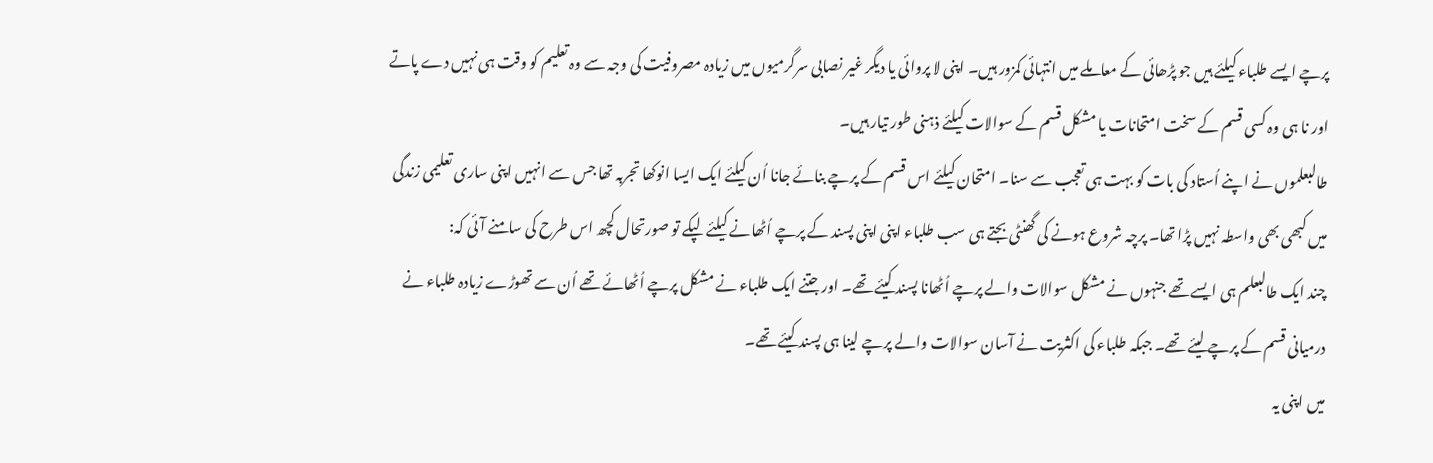پرچے ایسے طلباء کیلئے ہیں جو پڑھائی کے معاملے میں انتہائی کمزور ہیں۔ اپنی لا پروائی یا دیگر غیر نصابی سرگرمیوں میں زیادہ مصروفیت کی وجہ سے وہ تعلیم کو وقت ہی نہیں دے پاتے اور نا ہی وہ کسی قسم کے سخت امتحانات یا مشکل قسم کے سوالات کیلئے ذہنی طور تیار ہیں۔
طالبعلموں نے اپنے اُستاد کی بات کو بہت ہی تعجب سے سنا۔ امتحان کیلئے اس قسم کے پرچے بنائے جانا اُن کیلئے ایک ایسا انوکھا تجربہ تھا جس سے انہیں اپنی ساری تعلیمی زندگی میں کبھی بھی واسطہ نہیں پڑا تھا۔ پرچہ شروع ہونے کی گھنٹی بجتے ہی سب طلباء اپنی اپنی پسند کے پرچے اُٹھانے کیلئے لپکے تو صورتحال کچھ اس طرح کی سامنے آئی کہ:
چند ایک طالبعلم ہی ایسے تھے جنہوں نے مشکل سوالات والے پرچے اُٹھانا پسند کیئے تھے۔ اور جتنے ایک طلباء نے مشکل پرچے اُٹھائے تھے اُن سے تھوڑے زیادہ طلباء نے درمیانی قسم کے پرچے لیئے تھے۔ جبکہ طلباء کی اکثریت نے آسان سوالات والے پرچے لینا ہی پسند کیئے تھے۔
میں اپنی یہ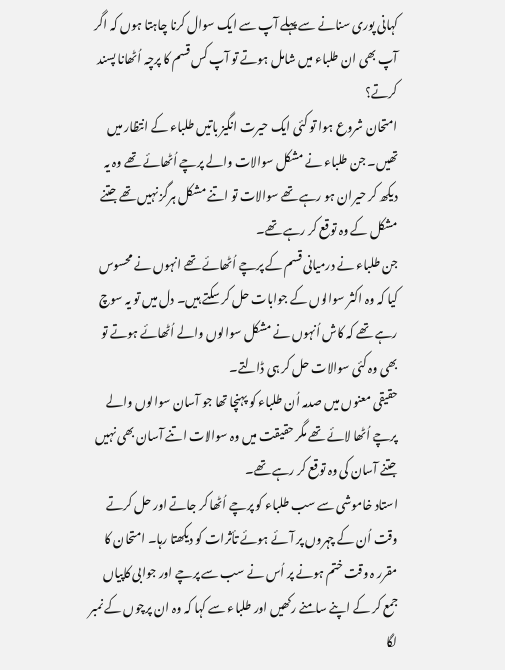کہانی پوری سنانے سے پہلے آپ سے ایک سوال کرنا چاہتا ہوں کہ اگر آپ بھی ان طلباء میں شامل ہوتے تو آپ کس قسم کا پرچہ اُٹھانا پسند کرتے؟
امتحان شروع ہوا تو کئی ایک حیرت انگیز باتیں طلباء کے انتظار میں تھیں۔ جن طلباء نے مشکل سوالات والے پرچے اُٹھائے تھے وہ یہ دیکھ کر حیران ہو رہے تھے سوالات تو اتنے مشکل ہرگز نہیں تھے جتنے مشکل کے وہ توقع کر رہے تھے۔
جن طلباء نے درمیانی قسم کے پرچے اُٹھائے تھے انہوں نے محسوس کیا کہ وہ اکثر سوالوں کے جوابات حل کر سکتے ہیں۔ دل میں تو یہ سوچ رہے تھے کہ کاش اُنہوں نے مشکل سوالوں والے اُٹھائے ہوتے تو بھی وہ کئی سوالات حل کر ہی ڈالتے۔
حقیقی معنوں میں صدمہ اُن طلباء کو پہنچا تھا جو آسان سوالوں والے پرچے اُٹھا لائے تھے مگر حقیقت میں وہ سوالات اتنے آسان بھی نہیں جتنے آسان کی وہ توقع کر رہے تھے۔
استاد خاموشی سے سب طلباء کو پرچے اُٹھا کر جاتے اور حل کرتے وقت اُن کے چہروں پر آئے ہوئے تأثرات کو دیکھتا رہا۔ امتحان کا مقرر ہ وقت ختم ہونے پر اُس نے سب سے پرچے اور جوابی کاپیاں جمع کر کے اپنے سامنے رکھیں اور طلباء سے کہا کہ وہ ان پرچوں کے نمبر لگا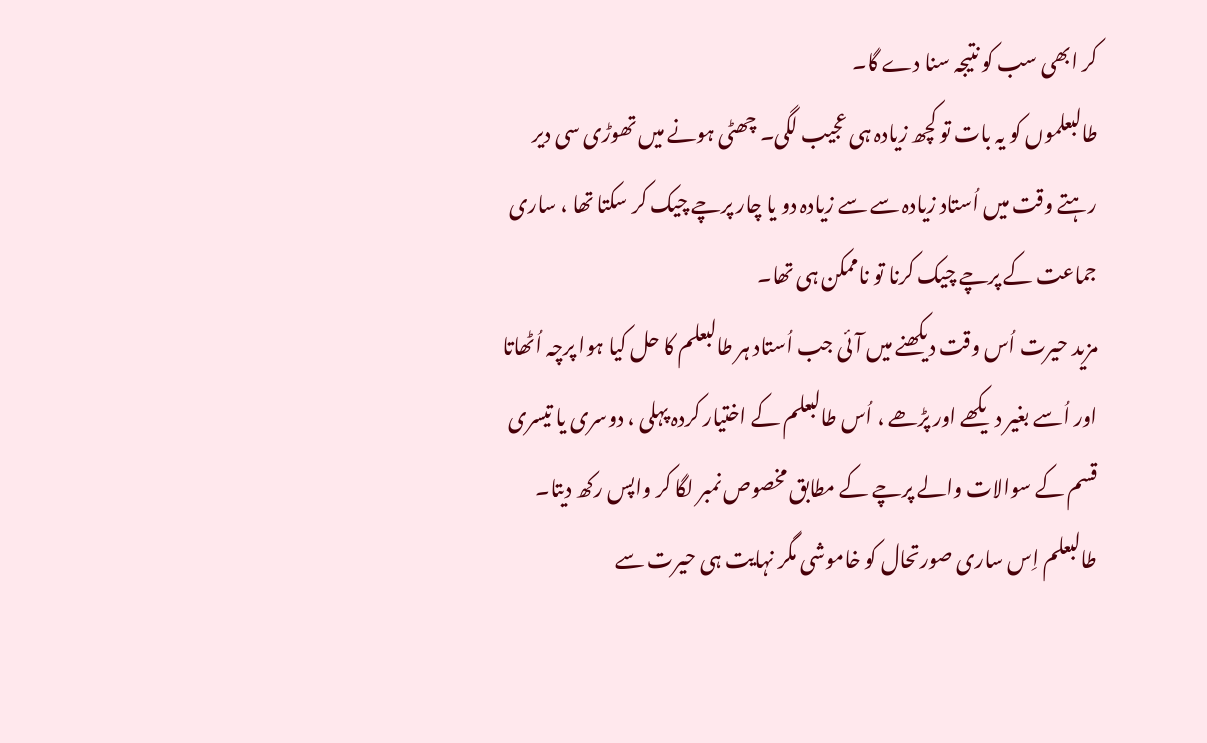کر ابھی سب کو نتیجہ سنا دے گا۔
طالبعلموں کو یہ بات تو کچھ زیادہ ہی عجیب لگی۔ چھٹی ہونے میں تھوڑی سی دیر رہتے وقت میں اُستاد زیادہ سے سے زیادہ دو یا چار پرچے چیک کر سکتا تھا ، ساری جماعت کے پرچے چیک کرنا تو ناممکن ہی تھا۔
مزید حیرت اُس وقت دیکھنے میں آئی جب اُستاد ہر طالبعلم کا حل کیا ہوا پرچہ اُٹھاتا اور اُسے بغیر دیکھے اور پڑھے ، اُس طالبعلم کے اختیار کردہ پہلی ، دوسری یا تیسری قسم کے سوالات والے پرچے کے مطابق مخصوص نمبر لگا کر واپس رکھ دیتا۔ طالبعلم اِس ساری صورتحال کو خاموشی مگر نہایت ہی حیرت سے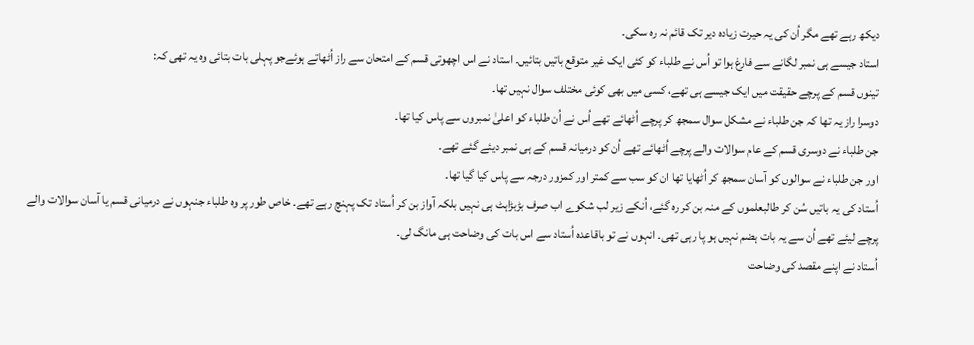دیکھ رہے تھے مگر اُن کی یہ حیرت زیادہ دیر تک قائم نہ رہ سکی۔
استاد جیسے ہی نمبر لگانے سے فارغ ہوا تو اُس نے طلباء کو کئی ایک غیر متوقع باتیں بتائیں۔ استاد نے اس اچھوتی قسم کے امتحان سے راز اُٹھاتے ہوئےجو پہلی بات بتائی وہ یہ تھی کہ:
تینوں قسم کے پرچے حقیقت میں ایک جیسے ہی تھے، کسی میں بھی کوئی مختلف سوال نہیں تھا۔
دوسرا راز یہ تھا کہ جن طلباء نے مشکل سوال سمجھ کر پرچے اُٹھائے تھے اُس نے اُن طلباء کو اعلیٰ نمبروں سے پاس کیا تھا۔
جن طلباء نے دوسری قسم کے عام سوالات والے پرچے اُٹھائے تھے اُن کو درمیانہ قسم کے ہی نمبر دیئے گئے تھے۔
اور جن طلباء نے سوالوں کو آسان سمجھ کر اُٹھایا تھا ان کو سب سے کمتر اور کمزور درجہ سے پاس کیا گیا تھا۔
اُستاد کی یہ باتیں سُن کر طالبعلموں کے منہ بن کر رہ گئے، اُنکے زیر لب شکوے اب صرف بڑبڑاہٹ ہی نہیں بلکہ آواز بن کر اُستاد تک پہنچ رہے تھے۔ خاص طور پر وہ طلباء جنہوں نے درمیانی قسم یا آسان سوالات والے پرچے لیئے تھے اُن سے یہ بات ہضم نہیں ہو پا رہی تھی۔ انہوں نے تو باقاعدہ اُستاد سے اس بات کی وضاحت ہی مانگ لی۔
اُستاد نے اپنے مقصد کی وضاحت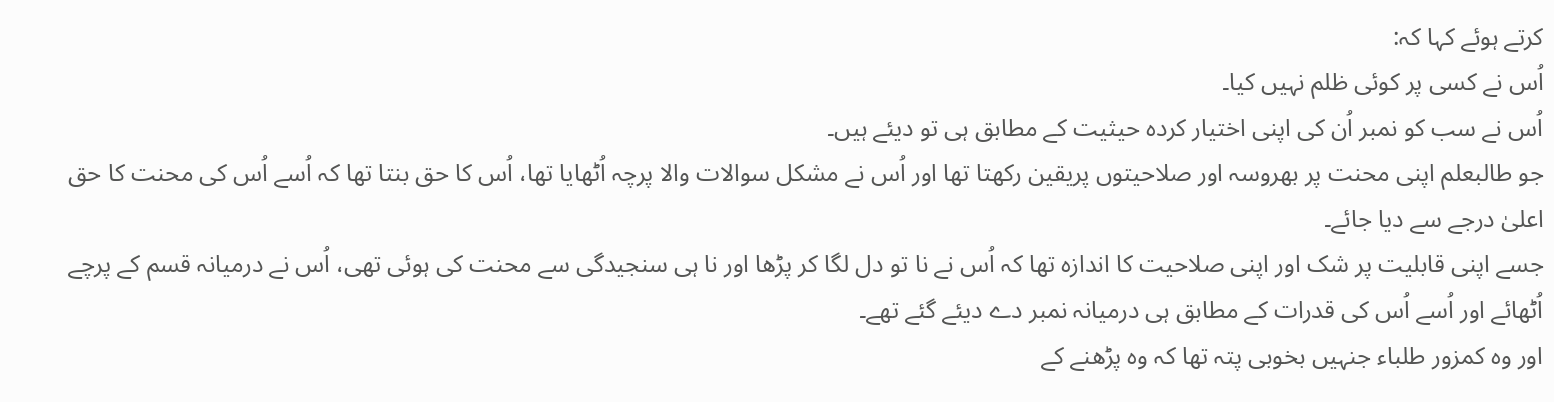کرتے ہوئے کہا کہ:
اُس نے کسی پر کوئی ظلم نہیں کیا۔
اُس نے سب کو نمبر اُن کی اپنی اختیار کردہ حیثیت کے مطابق ہی تو دیئے ہیں۔
جو طالبعلم اپنی محنت پر بھروسہ اور صلاحیتوں پریقین رکھتا تھا اور اُس نے مشکل سوالات والا پرچہ اُٹھایا تھا، اُس کا حق بنتا تھا کہ اُسے اُس کی محنت کا حق اعلیٰ درجے سے دیا جائے۔
جسے اپنی قابلیت پر شک اور اپنی صلاحیت کا اندازہ تھا کہ اُس نے نا تو دل لگا کر پڑھا اور نا ہی سنجیدگی سے محنت کی ہوئی تھی، اُس نے درمیانہ قسم کے پرچے اُٹھائے اور اُسے اُس کی قدرات کے مطابق ہی درمیانہ نمبر دے دیئے گئے تھے۔
اور وہ کمزور طلباء جنہیں بخوبی پتہ تھا کہ وہ پڑھنے کے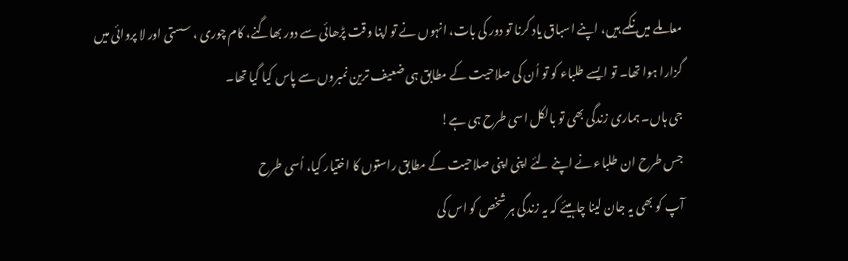معاملے میں نکمے ہیں، اپنے اسباق یاد کرنا تو دور کی بات، انہوں نے تو اپنا وقت پڑھائی سے دور بھاگنے، کام چوری ، سستی اور لا پروائی میں گزارا ہوا تھا۔ تو ایسے طلباء کو تو اُن کی صلاحیت کے مطابق ہی ضعیف ترین نمبروں سے پاس کیا گیا تھا۔
جی ہاں۔ ہماری زندگی بھی تو بالکل اسی طرح ہی ہے!
جس طرح ان طلباء نے اپنے لئے اپنی اپنی صلاحیت کے مطابق راستوں کا اختیار کیا، اُسی طرح
آپ کو بھی یہ جان لینا چاہیئے کہ یہ زندگی ہر شخص کو اس کی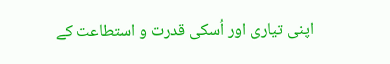اپنی تیاری اور اُسکی قدرت و استطاعت کے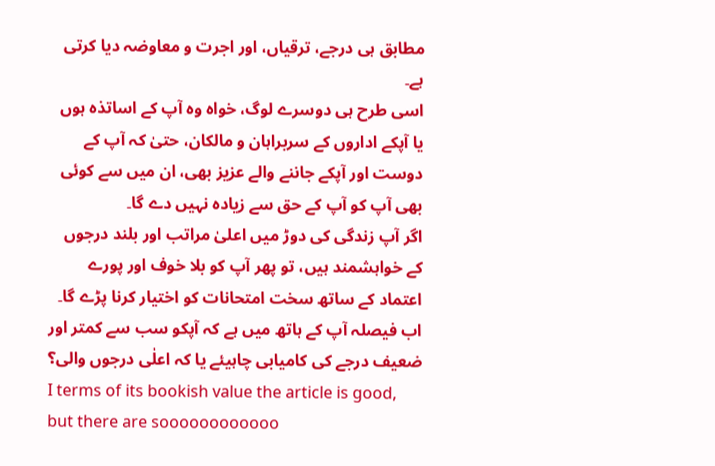مطابق ہی درجے، ترقیاں، اور اجرت و معاوضہ دیا کرتی ہے۔
اسی طرح ہی دوسرے لوگ، خواہ وہ آپ کے اساتذہ ہوں یا آپکے اداروں کے سربراہان و مالکان، حتیٰ کہ آپ کے دوست اور آپکے جاننے والے عزیز بھی، ان میں سے کوئی بھی آپ کو آپ کے حق سے زیادہ نہیں دے گا۔
اگر آپ زندگی کی دوڑ میں اعلیٰ مراتب اور بلند درجوں کے خواہشمند ہیں، تو پھر آپ کو بلا خوف اور پورے اعتماد کے ساتھ سخت امتحانات کو اختیار کرنا پڑے گا۔
اب فیصلہ آپ کے ہاتھ میں ہے کہ آپکو سب سے کمتر اور ضعیف درجے کی کامیابی چاہیئے یا کہ اعلٰی درجوں والی؟
I terms of its bookish value the article is good, but there are soooooooooooo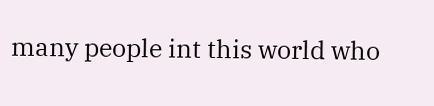many people int this world who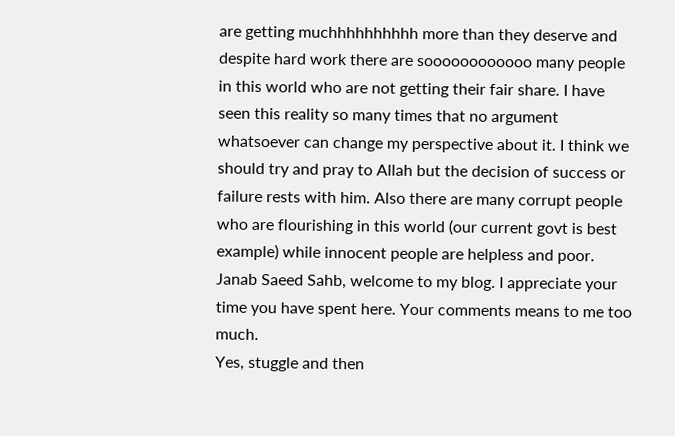are getting muchhhhhhhhhh more than they deserve and despite hard work there are soooooooooooo many people in this world who are not getting their fair share. I have seen this reality so many times that no argument whatsoever can change my perspective about it. I think we should try and pray to Allah but the decision of success or failure rests with him. Also there are many corrupt people who are flourishing in this world (our current govt is best example) while innocent people are helpless and poor.
Janab Saeed Sahb, welcome to my blog. I appreciate your time you have spent here. Your comments means to me too much.
Yes, stuggle and then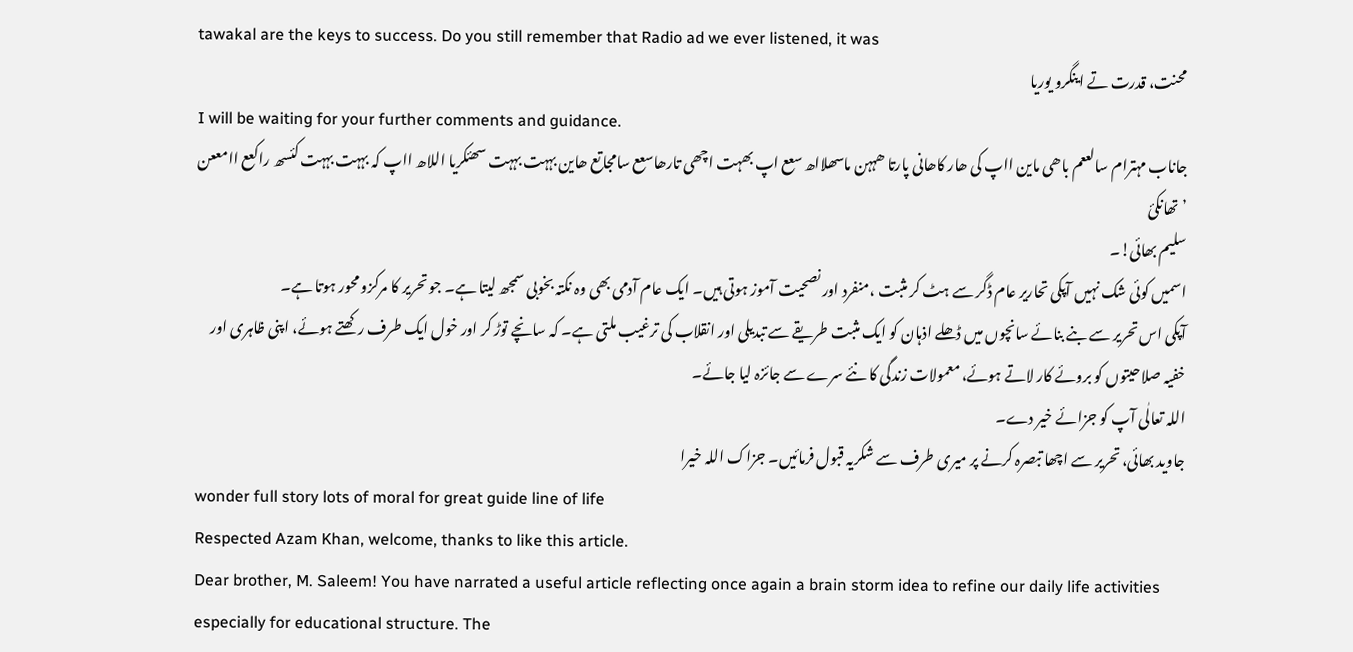tawakal are the keys to success. Do you still remember that Radio ad we ever listened, it was
محنت، قدرت تے اینگرو یوریا
I will be waiting for your further comments and guidance.
جاناب مہترام سالععم باھی ماین ااپ کی ھار کاھانی پارتا ھہہن ماسھلااھ سعع اپ بھہت اچھی تارھاسعع سامجاتع ھاین بہہت بہہت سھئکریا اللاھ ااپ کہ بہہت بہہت کئسھ راکعع اامععن ’تھانکئ
سلیم بھائی!۔
اسمیں کوئی شک نہیں آپکی تحاریر عام ڈگر سے ہٹ کر مثبت ،منفرد اور نصحیت آموز ہوتی ہیں۔ ایک عام آدمی بھی وہ نکتہ بخوبی سمجھ لیتا ہے۔ جو تحریر کا مرکزو محور ہوتا ہے۔
آپکی اس تحریر سے بنے بنائے سانچوں میں ڈھلے اذہان کو ایک مثبت طریقے سے تبدیلی اور انقلاب کی ترغیب ملتی ہے۔ کہ سانچے توڑ کر اور خول ایک طرف رکھتے ہوئے، اپنی ظاہری اور خفیہ صلاحیتوں کو بروئے کار لاتے ہوئے، معمولات زندگی کا نئے سرے سے جائزہ لیا جائے۔
اللہ تعالٰی آپ کو جزائے خیر دے۔
جاوید بھائی، تحریر سے اچھا تبصرہ کرنے پر میری طرف سے شکریہ قبول فرمائیں۔ جزاک اللہ خیرا
wonder full story lots of moral for great guide line of life
Respected Azam Khan, welcome, thanks to like this article.
Dear brother, M. Saleem! You have narrated a useful article reflecting once again a brain storm idea to refine our daily life activities especially for educational structure. The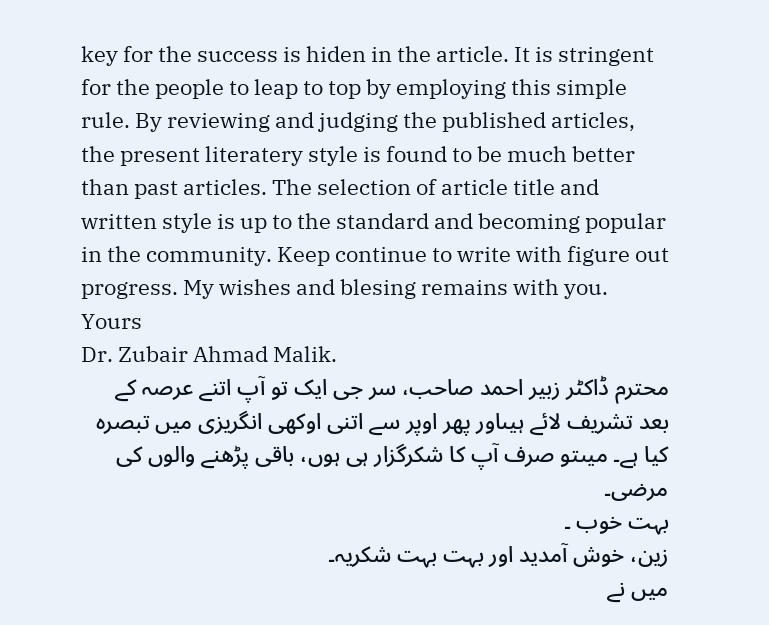key for the success is hiden in the article. It is stringent for the people to leap to top by employing this simple rule. By reviewing and judging the published articles, the present literatery style is found to be much better than past articles. The selection of article title and written style is up to the standard and becoming popular in the community. Keep continue to write with figure out progress. My wishes and blesing remains with you.
Yours
Dr. Zubair Ahmad Malik.
محترم ڈاکٹر زبیر احمد صاحب، سر جی ایک تو آپ اتنے عرصہ کے بعد تشریف لائے ہیںاور پھر اوپر سے اتنی اوکھی انگریزی میں تبصرہ کیا ہے۔ میںتو صرف آپ کا شکرگزار ہی ہوں، باقی پڑھنے والوں کی مرضی۔
بہت خوب ۔
زین، خوش آمدید اور بہت بہت شکریہ۔
میں نے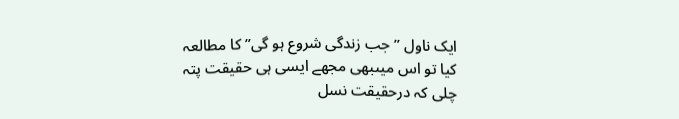ایک ناول ” جب زندگی شروع ہو گی” کا مطالعہ کیا تو اس میںبھی مجھے ایسی ہی حقیقت پتہ چلی کہ درحقیقت نسل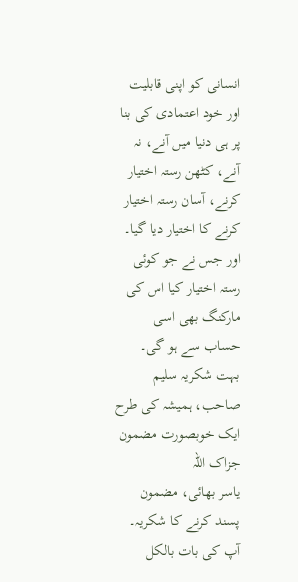انسانی کو اپنی قابلیت اور خود اعتمادی کی بنا پر ہی دنیا میں آنے، نہ آنے، کٹھن رستہ اختیار کرنے، آسان رستہ اختیار کرنے کا اختیار دیا گیا۔ اور جس نے جو کوئی رستہ اختیار کیا اس کی مارکنگ بھی اسی حساب سے ہو گی۔
بہت شکریہ سلیم صاحب، ہمیشہ کی طرح ایک خوبصورت مضمون
جزاک اللہ
یاسر بھائی، مضمون پسند کرنے کا شکریہ۔ آپ کی بات بالکل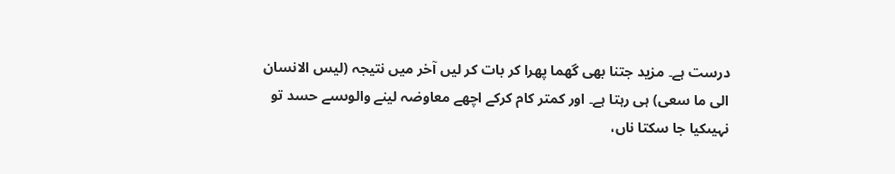درست ہے۔ مزید جتنا بھی گھما پھرا کر بات کر لیں آخر میں نتیجہ (لیس الانسان الی ما سعی) ہی رہتا ہے۔ اور کمتر کام کرکے اچھے معاوضہ لینے والوںسے حسد تو نہیںکیا جا سکتا ناں،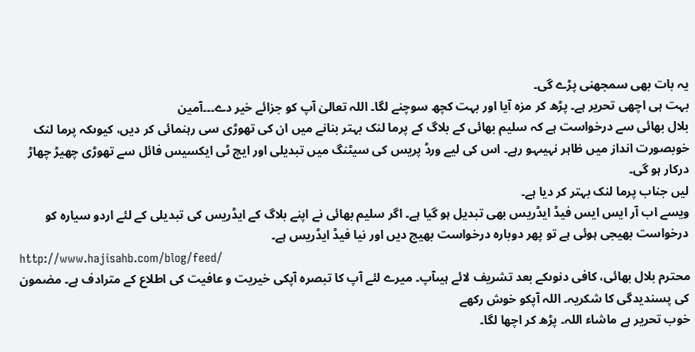یہ بات بھی سمجھنی پڑے گی۔
بہت ہی اچھی تحریر ہے۔ پڑھ کر مزہ آیا اور بہت کچھ سوچنے لگا۔ اللہ تعالیٰ آپ کو جزائے خیر دے۔۔۔آمین
بلال بھائی سے درخواست ہے کہ سلیم بھائی کے بلاگ کے پرما لنک بہتر بنانے میں ان کی تھوڑی سی رہنمائی کر دیں، کیوںکہ پرما لنک خوبصورت انداز میں ظاہر نہیںہو رہے۔ اس کی لیے ورڈ پریس کی سیٹنگ میں تبدیلی اور ایچ ٹی ایکسیس فائل سے تھوڑی چھیڑ چھاڑ درکار ہو گی۔
لیں جناب پرما لنک بہتر کر دیا ہے۔
ویسے اب آر ایس ایس فیڈ ایڈریس بھی تبدیل ہو گیا ہے۔ اگر سلیم بھائی نے اپنے بلاگ کے ایڈریس کی تبدیلی کے لئے اردو سیارہ کو درخواست بھیجی ہوئی ہے تو پھر دوبارہ درخواست بھیج دیں اور نیا فیڈ ایڈریس ہے۔
http://www.hajisahb.com/blog/feed/
محترم بلال بھائی، کافی دنوںکے بعد تشریف لائے ہیںآپ۔ میرے لئے آپ کا تبصرہ آپکی خیریت و عافیت کی اطلاع کے مترادف ہے۔ مضمون کی پسندیدگی کا شکریہ۔ اللہ آپکو خوش رکھے
خوب تحریر ہے ماشاء اللہ۔ پڑھ کر اچھا لگا۔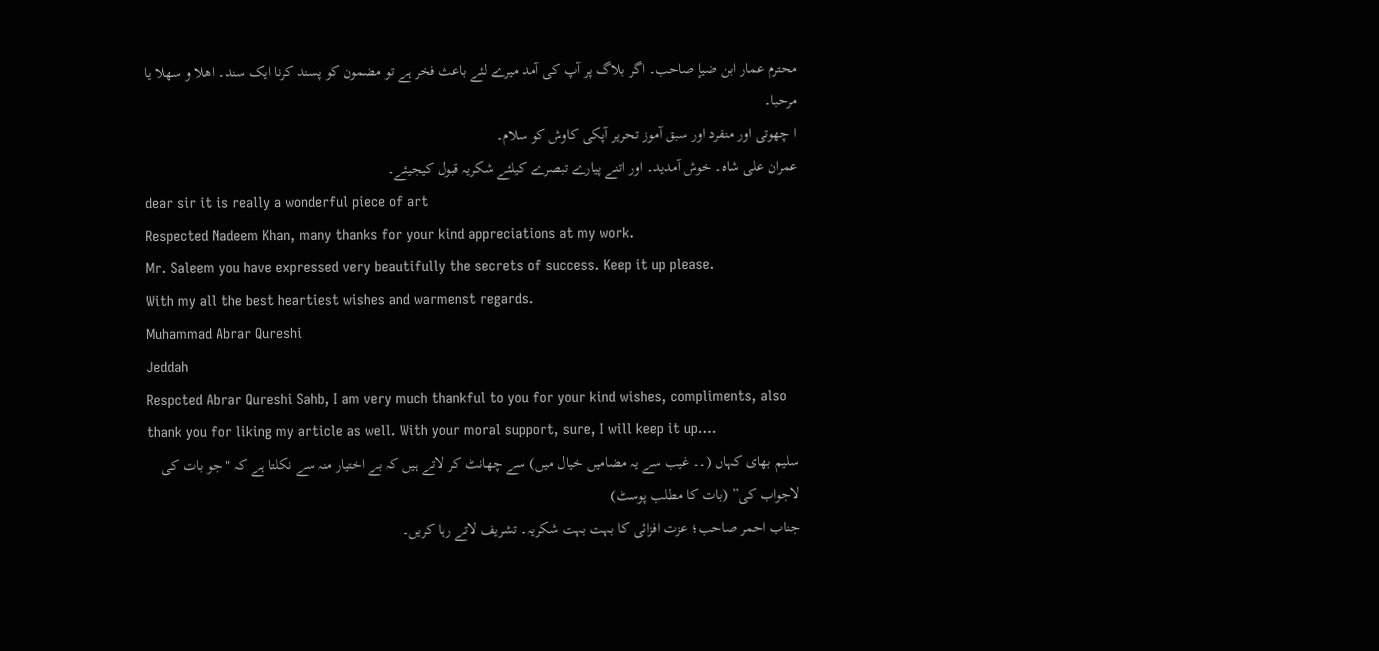محترم عمار ابن ضیإ صاحب۔ اگر بلاگ پر آپ کی آمد میرے لئے باعث فخر ہے تو مضمون کو پسند کرنا ایک سند۔ اھلا و سھلا یا مرحبا۔
ا چھوتی اور منفرد اور سبق آموز تحریر آپکی کاوش کو سلام۔
عمران علی شاہ۔ خوش آمدید۔ اور اتنے پیارے تبصرے کیلئے شکریہ قبول کیجیئے۔
dear sir it is really a wonderful piece of art
Respected Nadeem Khan, many thanks for your kind appreciations at my work.
Mr. Saleem you have expressed very beautifully the secrets of success. Keep it up please.
With my all the best heartiest wishes and warmenst regards.
Muhammad Abrar Qureshi
Jeddah
Respcted Abrar Qureshi Sahb, I am very much thankful to you for your kind wishes, compliments, also thank you for liking my article as well. With your moral support, sure, I will keep it up….
سلیم بھای کہاں (۔۔ غیب سے یہ مضامیں خیال میں) سے چھانٹ کر لاتے ہیں کہ بے اختیار منہ سے نکلتا ہے کہ "جو بات کی لاجواب کی” (بات کا مطلب پوسٹ)
جناب احمر صاحب؛ عزت افزائی کا بہت بہت شکریہ۔ تشریف لاتے رہا کریں۔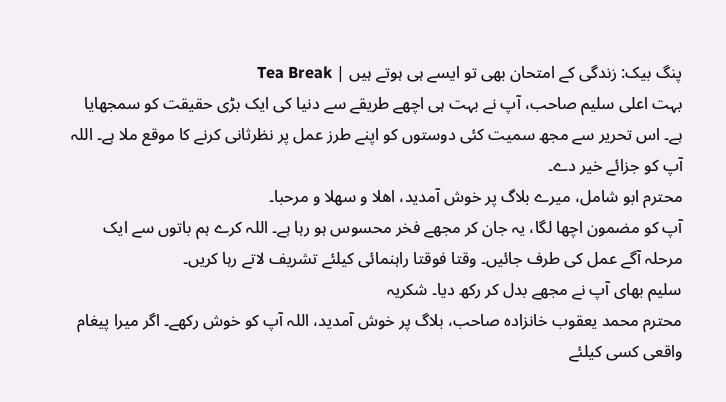پنگ بیک: زندگی کے امتحان بھی تو ایسے ہی ہوتے ہیں | Tea Break
بہت اعلی سلیم صاحب، آپ نے بہت ہی اچھے طریقے سے دنیا کی ایک بڑی حقیقت کو سمجھایا ہے۔ اس تحریر سے مجھ سمیت کئی دوستوں کو اپنے طرز عمل پر نظرثانی کرنے کا موقع ملا ہے۔ اللہ آپ کو جزائے خیر دے۔
محترم ابو شامل، میرے بلاگ پر خوش آمدید، اھلا و سھلا و مرحبا۔
آپ کو مضمون اچھا لگا، یہ جان کر مجھے فخر محسوس ہو رہا ہے۔ اللہ کرے ہم باتوں سے ایک مرحلہ آگے عمل کی طرف جائیں۔ وقتا فوقتا راہنمائی کیلئے تشریف لاتے رہا کریں۔
سلیم بھای آپ نے مجھے بدل کر رکھ دیا۔ شکریہ
محترم محمد یعقوب خانزادہ صاحب، بلاگ پر خوش آمدید، اللہ آپ کو خوش رکھے۔ اگر میرا پیغام واقعی کسی کیلئے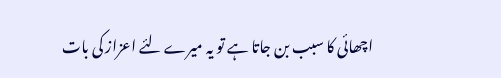اچھائی کا سبب بن جاتا ہے تو یہ میرے لئے اعزاز کی بات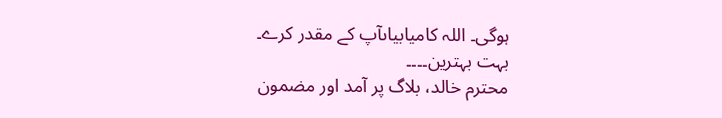ہوگی۔ اللہ کامیابیاںآپ کے مقدر کرے۔
بہت بہترین۔۔۔۔
محترم خالد، بلاگ پر آمد اور مضمون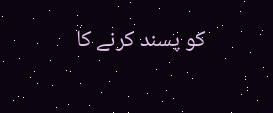کو پسند کرنے کا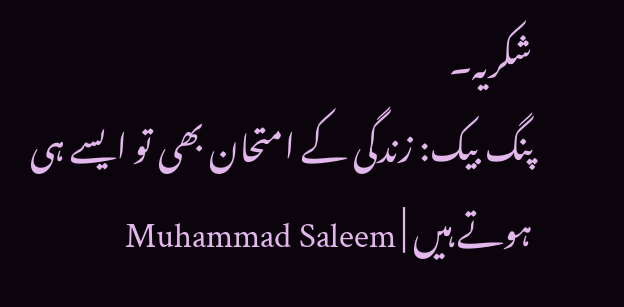شکریہ۔
پنگ بیک: زندگی کے امتحان بھی تو ایسے ہی ہوتے ہیں | Muhammad Saleem